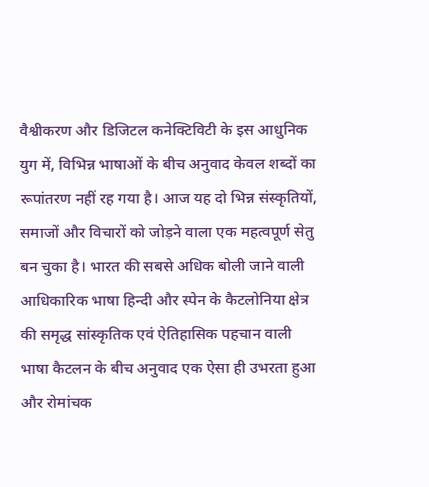वैश्वीकरण और डिजिटल कनेक्टिविटी के इस आधुनिक युग में, विभिन्न भाषाओं के बीच अनुवाद केवल शब्दों का रूपांतरण नहीं रह गया है। आज यह दो भिन्न संस्कृतियों, समाजों और विचारों को जोड़ने वाला एक महत्वपूर्ण सेतु बन चुका है। भारत की सबसे अधिक बोली जाने वाली आधिकारिक भाषा हिन्दी और स्पेन के कैटलोनिया क्षेत्र की समृद्ध सांस्कृतिक एवं ऐतिहासिक पहचान वाली भाषा कैटलन के बीच अनुवाद एक ऐसा ही उभरता हुआ और रोमांचक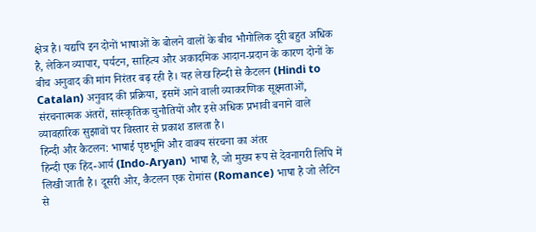क्षेत्र है। यद्यपि इन दोनों भाषाओं के बोलने वालों के बीच भौगोलिक दूरी बहुत अधिक है, लेकिन व्यापार, पर्यटन, साहित्य और अकादमिक आदान-प्रदान के कारण दोनों के बीच अनुवाद की मांग निरंतर बढ़ रही है। यह लेख हिन्दी से कैटलन (Hindi to Catalan) अनुवाद की प्रक्रिया, इसमें आने वाली व्याकरणिक सूक्ष्मताओं, संरचनात्मक अंतरों, सांस्कृतिक चुनौतियों और इसे अधिक प्रभावी बनाने वाले व्यावहारिक सुझावों पर विस्तार से प्रकाश डालता है।
हिन्दी और कैटलन: भाषाई पृष्ठभूमि और वाक्य संरचना का अंतर
हिन्दी एक हिंद-आर्य (Indo-Aryan) भाषा है, जो मुख्य रूप से देवनागरी लिपि में लिखी जाती है। दूसरी ओर, कैटलन एक रोमांस (Romance) भाषा है जो लैटिन से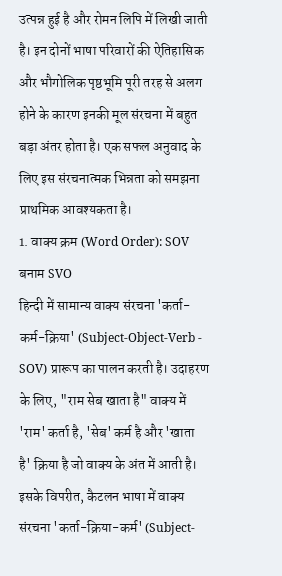उत्पन्न हुई है और रोमन लिपि में लिखी जाती है। इन दोनों भाषा परिवारों की ऐतिहासिक और भौगोलिक पृष्ठभूमि पूरी तरह से अलग होने के कारण इनकी मूल संरचना में बहुत बड़ा अंतर होता है। एक सफल अनुवाद के लिए इस संरचनात्मक भिन्नता को समझना प्राथमिक आवश्यकता है।
1. वाक्य क्रम (Word Order): SOV बनाम SVO
हिन्दी में सामान्य वाक्य संरचना 'कर्ता-कर्म-क्रिया' (Subject-Object-Verb - SOV) प्रारूप का पालन करती है। उदाहरण के लिए, "राम सेब खाता है" वाक्य में 'राम' कर्ता है, 'सेब' कर्म है और 'खाता है' क्रिया है जो वाक्य के अंत में आती है।
इसके विपरीत, कैटलन भाषा में वाक्य संरचना 'कर्ता-क्रिया-कर्म' (Subject-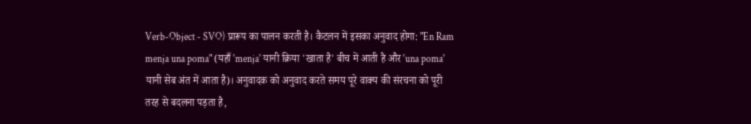Verb-Object - SVO) प्रारूप का पालन करती है। कैटलन में इसका अनुवाद होगा: "En Ram menja una poma" (यहाँ 'menja' यानी क्रिया 'खाता है' बीच में आती है और 'una poma' यानी सेब अंत में आता है)। अनुवादक को अनुवाद करते समय पूरे वाक्य की संरचना को पूरी तरह से बदलना पड़ता है,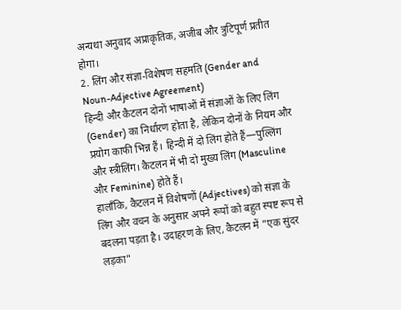अन्यथा अनुवाद अप्राकृतिक, अजीब और त्रुटिपूर्ण प्रतीत होगा।
2. लिंग और संज्ञा-विशेषण सहमति (Gender and Noun-Adjective Agreement)
हिन्दी और कैटलन दोनों भाषाओं में संज्ञाओं के लिए लिंग (Gender) का निर्धारण होता है, लेकिन दोनों के नियम और प्रयोग काफी भिन्न हैं। हिन्दी में दो लिंग होते हैं—पुल्लिंग और स्त्रीलिंग। कैटलन में भी दो मुख्य लिंग (Masculine और Feminine) होते हैं।
हालाँकि, कैटलन में विशेषणों (Adjectives) को संज्ञा के लिंग और वचन के अनुसार अपने रूपों को बहुत स्पष्ट रूप से बदलना पड़ता है। उदाहरण के लिए, कैटलन में "एक सुंदर लड़का"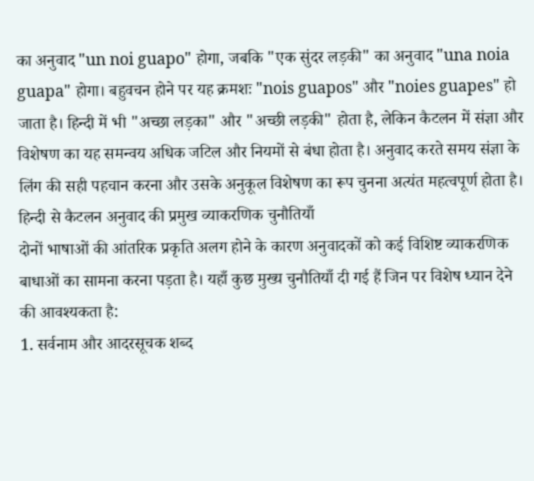का अनुवाद "un noi guapo" होगा, जबकि "एक सुंदर लड़की" का अनुवाद "una noia guapa" होगा। बहुवचन होने पर यह क्रमशः "nois guapos" और "noies guapes" हो जाता है। हिन्दी में भी "अच्छा लड़का" और "अच्छी लड़की" होता है, लेकिन कैटलन में संज्ञा और विशेषण का यह समन्वय अधिक जटिल और नियमों से बंधा होता है। अनुवाद करते समय संज्ञा के लिंग की सही पहचान करना और उसके अनुकूल विशेषण का रूप चुनना अत्यंत महत्वपूर्ण होता है।
हिन्दी से कैटलन अनुवाद की प्रमुख व्याकरणिक चुनौतियाँ
दोनों भाषाओं की आंतरिक प्रकृति अलग होने के कारण अनुवादकों को कई विशिष्ट व्याकरणिक बाधाओं का सामना करना पड़ता है। यहाँ कुछ मुख्य चुनौतियाँ दी गई हैं जिन पर विशेष ध्यान देने की आवश्यकता है:
1. सर्वनाम और आदरसूचक शब्द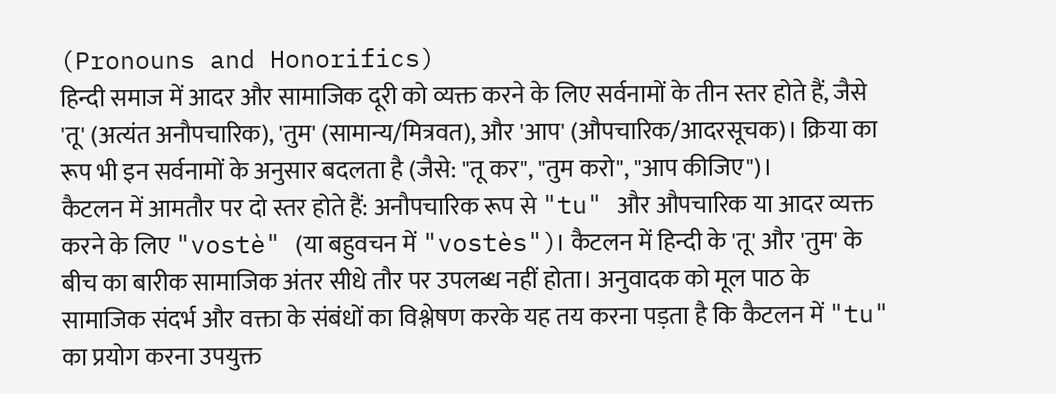(Pronouns and Honorifics)
हिन्दी समाज में आदर और सामाजिक दूरी को व्यक्त करने के लिए सर्वनामों के तीन स्तर होते हैं, जैसे 'तू' (अत्यंत अनौपचारिक), 'तुम' (सामान्य/मित्रवत), और 'आप' (औपचारिक/आदरसूचक)। क्रिया का रूप भी इन सर्वनामों के अनुसार बदलता है (जैसे: "तू कर", "तुम करो", "आप कीजिए")।
कैटलन में आमतौर पर दो स्तर होते हैं: अनौपचारिक रूप से "tu" और औपचारिक या आदर व्यक्त करने के लिए "vostè" (या बहुवचन में "vostès")। कैटलन में हिन्दी के 'तू' और 'तुम' के बीच का बारीक सामाजिक अंतर सीधे तौर पर उपलब्ध नहीं होता। अनुवादक को मूल पाठ के सामाजिक संदर्भ और वक्ता के संबंधों का विश्लेषण करके यह तय करना पड़ता है कि कैटलन में "tu" का प्रयोग करना उपयुक्त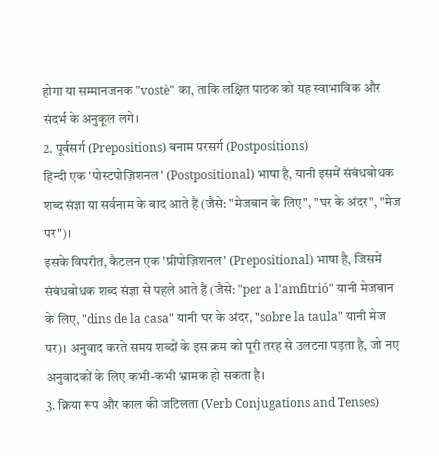होगा या सम्मानजनक "vostè" का, ताकि लक्षित पाठक को यह स्वाभाविक और संदर्भ के अनुकूल लगे।
2. पूर्वसर्ग (Prepositions) बनाम परसर्ग (Postpositions)
हिन्दी एक 'पोस्टपोज़िशनल' (Postpositional) भाषा है, यानी इसमें संबंधबोधक शब्द संज्ञा या सर्वनाम के बाद आते हैं (जैसे: "मेजबान के लिए", "घर के अंदर", "मेज पर")।
इसके विपरीत, कैटलन एक 'प्रीपोज़िशनल' (Prepositional) भाषा है, जिसमें संबंधबोधक शब्द संज्ञा से पहले आते हैं (जैसे: "per a l'amfitrió" यानी मेजबान के लिए, "dins de la casa" यानी घर के अंदर, "sobre la taula" यानी मेज पर)। अनुवाद करते समय शब्दों के इस क्रम को पूरी तरह से उलटना पड़ता है, जो नए अनुवादकों के लिए कभी-कभी भ्रामक हो सकता है।
3. क्रिया रूप और काल की जटिलता (Verb Conjugations and Tenses)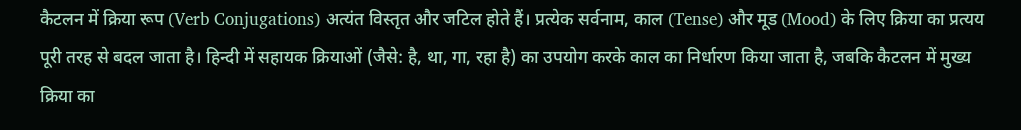कैटलन में क्रिया रूप (Verb Conjugations) अत्यंत विस्तृत और जटिल होते हैं। प्रत्येक सर्वनाम, काल (Tense) और मूड (Mood) के लिए क्रिया का प्रत्यय पूरी तरह से बदल जाता है। हिन्दी में सहायक क्रियाओं (जैसे: है, था, गा, रहा है) का उपयोग करके काल का निर्धारण किया जाता है, जबकि कैटलन में मुख्य क्रिया का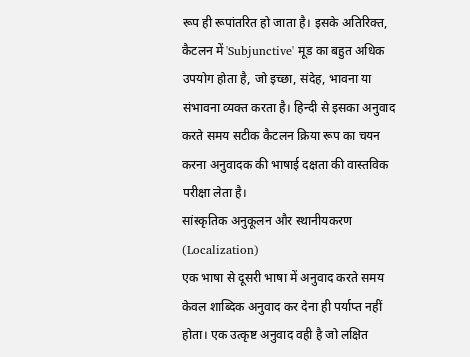रूप ही रूपांतरित हो जाता है। इसके अतिरिक्त, कैटलन में 'Subjunctive' मूड का बहुत अधिक उपयोग होता है, जो इच्छा, संदेह, भावना या संभावना व्यक्त करता है। हिन्दी से इसका अनुवाद करते समय सटीक कैटलन क्रिया रूप का चयन करना अनुवादक की भाषाई दक्षता की वास्तविक परीक्षा लेता है।
सांस्कृतिक अनुकूलन और स्थानीयकरण (Localization)
एक भाषा से दूसरी भाषा में अनुवाद करते समय केवल शाब्दिक अनुवाद कर देना ही पर्याप्त नहीं होता। एक उत्कृष्ट अनुवाद वही है जो लक्षित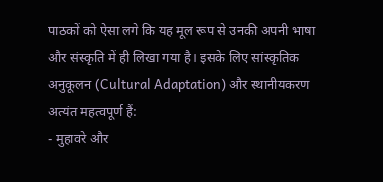पाठकों को ऐसा लगे कि यह मूल रूप से उनकी अपनी भाषा और संस्कृति में ही लिखा गया है। इसके लिए सांस्कृतिक अनुकूलन (Cultural Adaptation) और स्थानीयकरण अत्यंत महत्वपूर्ण हैं:
- मुहावरे और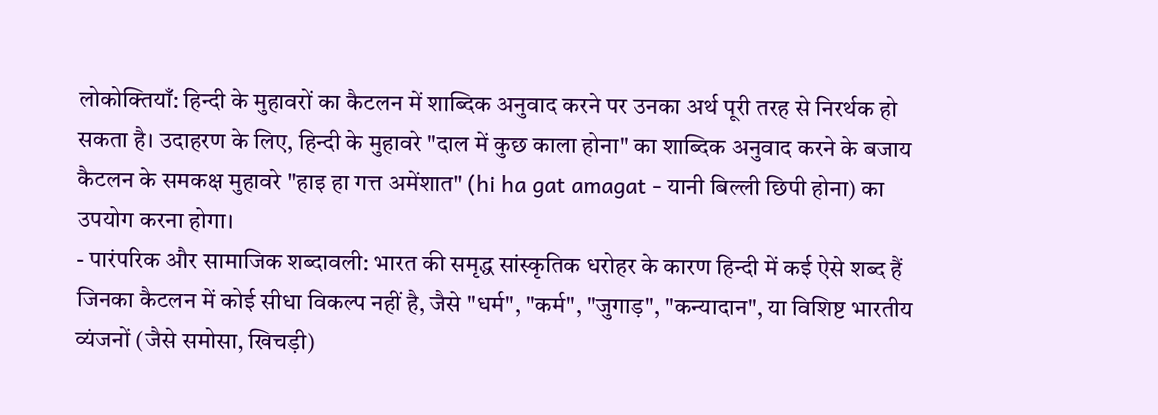लोकोक्तियाँ: हिन्दी के मुहावरों का कैटलन में शाब्दिक अनुवाद करने पर उनका अर्थ पूरी तरह से निरर्थक हो सकता है। उदाहरण के लिए, हिन्दी के मुहावरे "दाल में कुछ काला होना" का शाब्दिक अनुवाद करने के बजाय कैटलन के समकक्ष मुहावरे "हाइ हा गत्त अमेंशात" (hi ha gat amagat - यानी बिल्ली छिपी होना) का उपयोग करना होगा।
- पारंपरिक और सामाजिक शब्दावली: भारत की समृद्ध सांस्कृतिक धरोहर के कारण हिन्दी में कई ऐसे शब्द हैं जिनका कैटलन में कोई सीधा विकल्प नहीं है, जैसे "धर्म", "कर्म", "जुगाड़", "कन्यादान", या विशिष्ट भारतीय व्यंजनों (जैसे समोसा, खिचड़ी)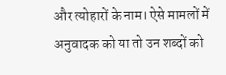और त्योहारों के नाम। ऐसे मामलों में अनुवादक को या तो उन शब्दों को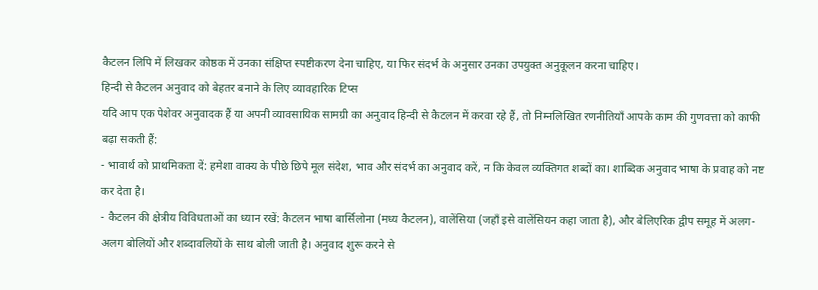कैटलन लिपि में लिखकर कोष्ठक में उनका संक्षिप्त स्पष्टीकरण देना चाहिए, या फिर संदर्भ के अनुसार उनका उपयुक्त अनुकूलन करना चाहिए।
हिन्दी से कैटलन अनुवाद को बेहतर बनाने के लिए व्यावहारिक टिप्स
यदि आप एक पेशेवर अनुवादक हैं या अपनी व्यावसायिक सामग्री का अनुवाद हिन्दी से कैटलन में करवा रहे हैं, तो निम्नलिखित रणनीतियाँ आपके काम की गुणवत्ता को काफी बढ़ा सकती हैं:
- भावार्थ को प्राथमिकता दें: हमेशा वाक्य के पीछे छिपे मूल संदेश, भाव और संदर्भ का अनुवाद करें, न कि केवल व्यक्तिगत शब्दों का। शाब्दिक अनुवाद भाषा के प्रवाह को नष्ट कर देता है।
- कैटलन की क्षेत्रीय विविधताओं का ध्यान रखें: कैटलन भाषा बार्सिलोना (मध्य कैटलन), वालेंसिया (जहाँ इसे वालेंसियन कहा जाता है), और बेलिएरिक द्वीप समूह में अलग-अलग बोलियों और शब्दावलियों के साथ बोली जाती है। अनुवाद शुरू करने से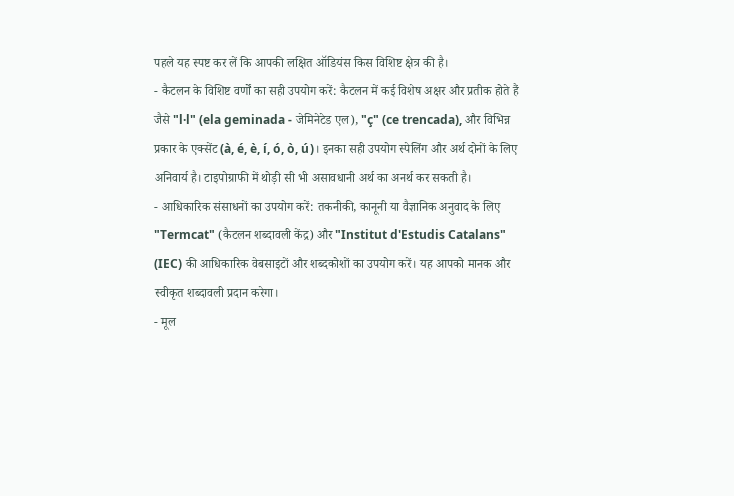पहले यह स्पष्ट कर लें कि आपकी लक्षित ऑडियंस किस विशिष्ट क्षेत्र की है।
- कैटलन के विशिष्ट वर्णों का सही उपयोग करें: कैटलन में कई विशेष अक्षर और प्रतीक होते हैं जैसे "l·l" (ela geminada - जेमिनेटेड एल), "ç" (ce trencada), और विभिन्न प्रकार के एक्सेंट (à, é, è, í, ó, ò, ú)। इनका सही उपयोग स्पेलिंग और अर्थ दोनों के लिए अनिवार्य है। टाइपोग्राफी में थोड़ी सी भी असावधानी अर्थ का अनर्थ कर सकती है।
- आधिकारिक संसाधनों का उपयोग करें: तकनीकी, कानूनी या वैज्ञानिक अनुवाद के लिए "Termcat" (कैटलन शब्दावली केंद्र) और "Institut d'Estudis Catalans" (IEC) की आधिकारिक वेबसाइटों और शब्दकोशों का उपयोग करें। यह आपको मानक और स्वीकृत शब्दावली प्रदान करेगा।
- मूल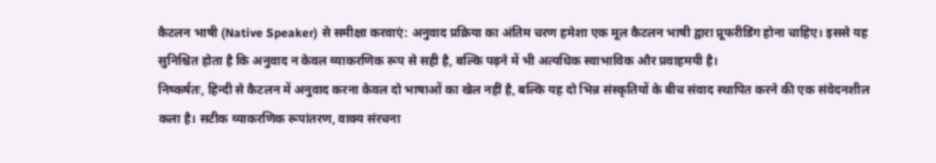कैटलन भाषी (Native Speaker) से समीक्षा करवाएं: अनुवाद प्रक्रिया का अंतिम चरण हमेशा एक मूल कैटलन भाषी द्वारा प्रूफरीडिंग होना चाहिए। इससे यह सुनिश्चित होता है कि अनुवाद न केवल व्याकरणिक रूप से सही है, बल्कि पढ़ने में भी अत्यधिक स्वाभाविक और प्रवाहमयी है।
निष्कर्षतः, हिन्दी से कैटलन में अनुवाद करना केवल दो भाषाओं का खेल नहीं है, बल्कि यह दो भिन्न संस्कृतियों के बीच संवाद स्थापित करने की एक संवेदनशील कला है। सटीक व्याकरणिक रूपांतरण, वाक्य संरचना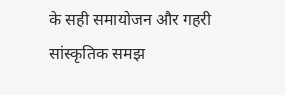के सही समायोजन और गहरी सांस्कृतिक समझ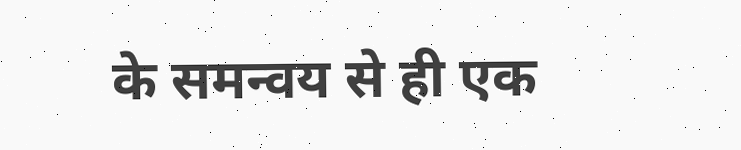के समन्वय से ही एक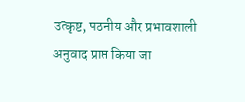उत्कृष्ट, पठनीय और प्रभावशाली अनुवाद प्राप्त किया जा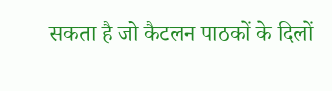सकता है जो कैटलन पाठकों के दिलों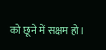को छूने में सक्षम हो।